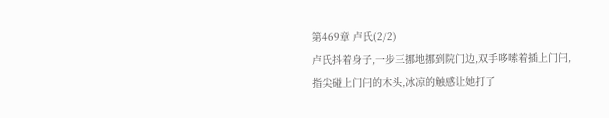第469章 卢氏(2/2)
卢氏抖着身子,一步三挪地挪到院门边,双手哆嗦着插上门闩,指尖碰上门闩的木头,冰凉的触感让她打了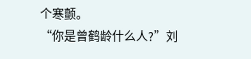个寒颤。
“你是曾鹤龄什么人?”刘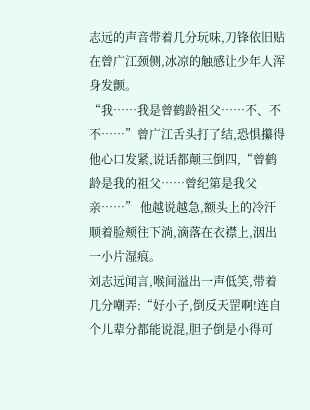志远的声音带着几分玩味,刀锋依旧贴在曾广江颈侧,冰凉的触感让少年人浑身发颤。
“我……我是曾鹤龄祖父……不、不不……”曾广江舌头打了结,恐惧攥得他心口发紧,说话都颠三倒四,“曾鹤龄是我的祖父……曾纪第是我父亲……” 他越说越急,额头上的冷汗顺着脸颊往下淌,滴落在衣襟上,洇出一小片湿痕。
刘志远闻言,喉间溢出一声低笑,带着几分嘲弄:“好小子,倒反天罡啊!连自个儿辈分都能说混,胆子倒是小得可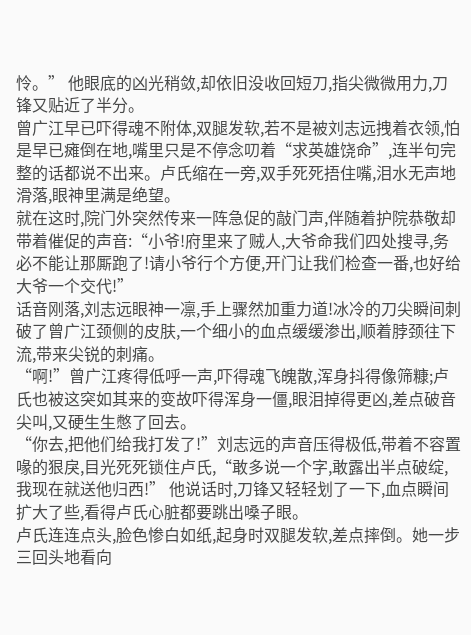怜。” 他眼底的凶光稍敛,却依旧没收回短刀,指尖微微用力,刀锋又贴近了半分。
曾广江早已吓得魂不附体,双腿发软,若不是被刘志远拽着衣领,怕是早已瘫倒在地,嘴里只是不停念叨着“求英雄饶命”,连半句完整的话都说不出来。卢氏缩在一旁,双手死死捂住嘴,泪水无声地滑落,眼神里满是绝望。
就在这时,院门外突然传来一阵急促的敲门声,伴随着护院恭敬却带着催促的声音:“小爷!府里来了贼人,大爷命我们四处搜寻,务必不能让那厮跑了!请小爷行个方便,开门让我们检查一番,也好给大爷一个交代!”
话音刚落,刘志远眼神一凛,手上骤然加重力道!冰冷的刀尖瞬间刺破了曾广江颈侧的皮肤,一个细小的血点缓缓渗出,顺着脖颈往下流,带来尖锐的刺痛。
“啊!”曾广江疼得低呼一声,吓得魂飞魄散,浑身抖得像筛糠;卢氏也被这突如其来的变故吓得浑身一僵,眼泪掉得更凶,差点破音尖叫,又硬生生憋了回去。
“你去,把他们给我打发了!”刘志远的声音压得极低,带着不容置喙的狠戾,目光死死锁住卢氏,“敢多说一个字,敢露出半点破绽,我现在就送他归西!” 他说话时,刀锋又轻轻划了一下,血点瞬间扩大了些,看得卢氏心脏都要跳出嗓子眼。
卢氏连连点头,脸色惨白如纸,起身时双腿发软,差点摔倒。她一步三回头地看向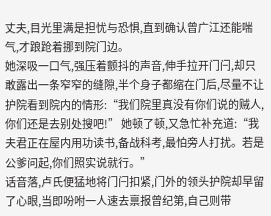丈夫,目光里满是担忧与恐惧,直到确认曾广江还能喘气,才踉跄着挪到院门边。
她深吸一口气,强压着颤抖的声音,伸手拉开门闩,却只敢露出一条窄窄的缝隙,半个身子都缩在门后,尽量不让护院看到院内的情形:“我们院里真没有你们说的贼人,你们还是去别处搜吧!” 她顿了顿,又急忙补充道:“我夫君正在屋内用功读书,备战科考,最怕旁人打扰。若是公爹问起,你们照实说就行。”
话音落,卢氏便猛地将门闩扣紧,门外的领头护院却早留了心眼,当即吩咐一人速去禀报曾纪第,自己则带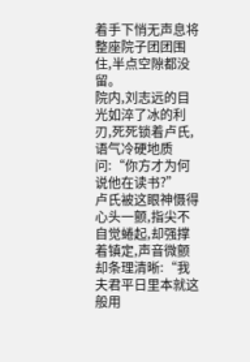着手下悄无声息将整座院子团团围住,半点空隙都没留。
院内,刘志远的目光如淬了冰的利刃,死死锁着卢氏,语气冷硬地质问:“你方才为何说他在读书?”
卢氏被这眼神慑得心头一颤,指尖不自觉蜷起,却强撑着镇定,声音微颤却条理清晰:“我夫君平日里本就这般用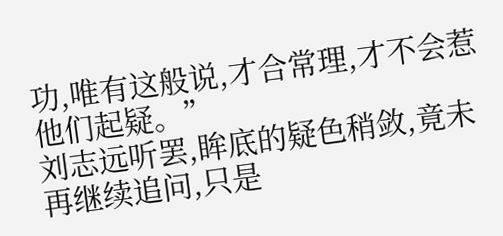功,唯有这般说,才合常理,才不会惹他们起疑。”
刘志远听罢,眸底的疑色稍敛,竟未再继续追问,只是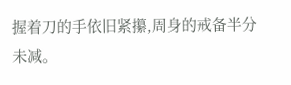握着刀的手依旧紧攥,周身的戒备半分未减。